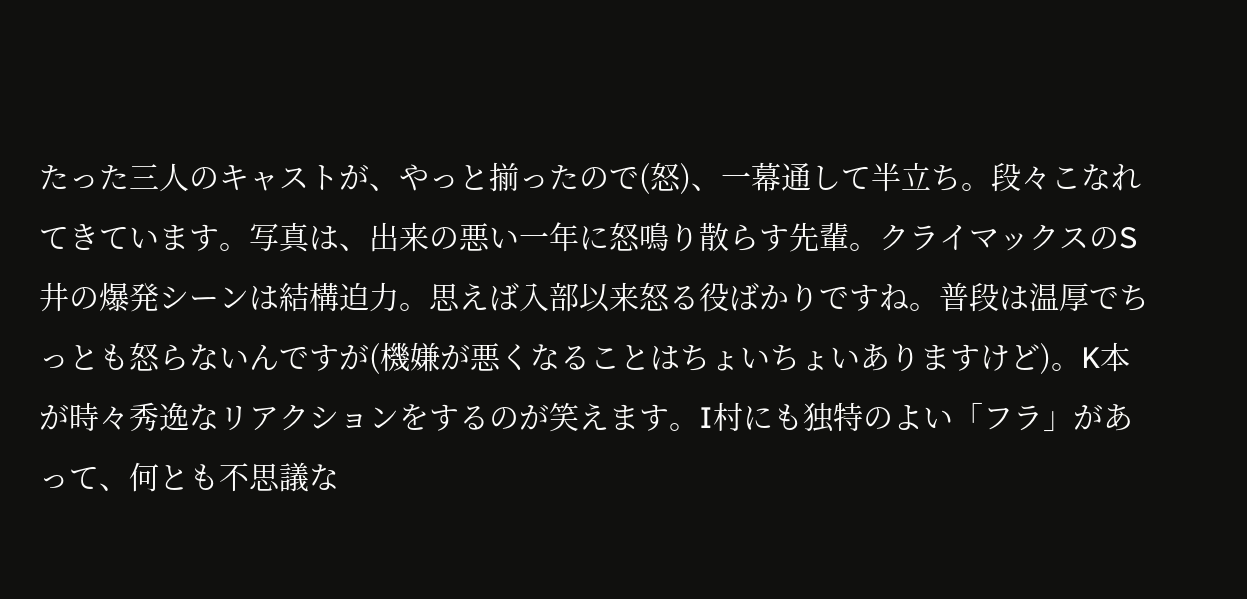たった三人のキャストが、やっと揃ったので(怒)、一幕通して半立ち。段々こなれてきています。写真は、出来の悪い一年に怒鳴り散らす先輩。クライマックスのS井の爆発シーンは結構迫力。思えば入部以来怒る役ばかりですね。普段は温厚でちっとも怒らないんですが(機嫌が悪くなることはちょいちょいありますけど)。K本が時々秀逸なリアクションをするのが笑えます。I村にも独特のよい「フラ」があって、何とも不思議な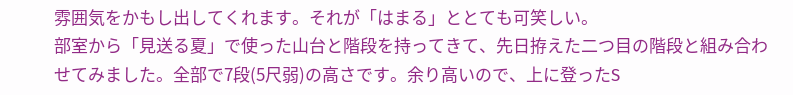雰囲気をかもし出してくれます。それが「はまる」ととても可笑しい。
部室から「見送る夏」で使った山台と階段を持ってきて、先日拵えた二つ目の階段と組み合わせてみました。全部で7段(5尺弱)の高さです。余り高いので、上に登ったS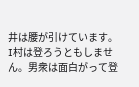井は腰が引けています。I村は登ろうともしません。男衆は面白がって登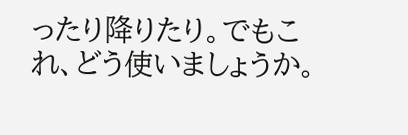ったり降りたり。でもこれ、どう使いましょうか。